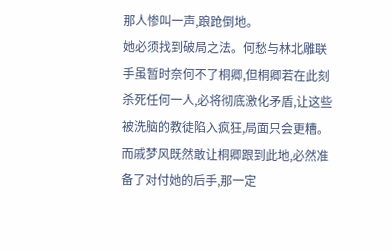那人惨叫一声,踉跄倒地。
她必须找到破局之法。何愁与林北雕联手虽暂时奈何不了桐卿,但桐卿若在此刻杀死任何一人,必将彻底激化矛盾,让这些被洗脑的教徒陷入疯狂,局面只会更糟。
而戚梦风既然敢让桐卿跟到此地,必然准备了对付她的后手,那一定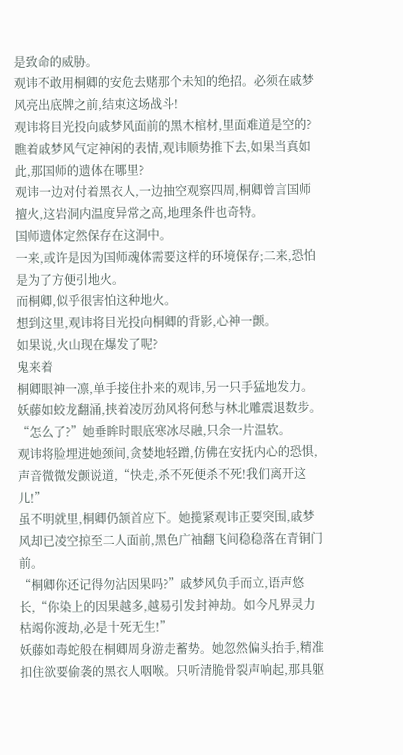是致命的威胁。
观讳不敢用桐卿的安危去赌那个未知的绝招。必须在戚梦风亮出底牌之前,结束这场战斗!
观讳将目光投向戚梦风面前的黑木棺材,里面难道是空的?
瞧着戚梦风气定神闲的表情,观讳顺势推下去,如果当真如此,那国师的遗体在哪里?
观讳一边对付着黑衣人,一边抽空观察四周,桐卿曾言国师擅火,这岩洞内温度异常之高,地理条件也奇特。
国师遗体定然保存在这洞中。
一来,或许是因为国师魂体需要这样的环境保存;二来,恐怕是为了方便引地火。
而桐卿,似乎很害怕这种地火。
想到这里,观讳将目光投向桐卿的背影,心神一颤。
如果说,火山现在爆发了呢?
鬼来着
桐卿眼神一凛,单手接住扑来的观讳,另一只手猛地发力。妖藤如蛟龙翻涌,挟着凌厉劲风将何愁与林北雕震退数步。
“怎么了?”她垂眸时眼底寒冰尽融,只余一片温软。
观讳将脸埋进她颈间,贪婪地轻蹭,仿佛在安抚内心的恐惧,声音微微发颤说道,“快走,杀不死便杀不死!我们离开这儿!”
虽不明就里,桐卿仍颔首应下。她揽紧观讳正要突围,戚梦风却已凌空掠至二人面前,黑色广袖翻飞间稳稳落在青铜门前。
“桐卿你还记得勿沾因果吗?”戚梦风负手而立,语声悠长,“你染上的因果越多,越易引发封神劫。如今凡界灵力枯竭你渡劫,必是十死无生!”
妖藤如毒蛇般在桐卿周身游走蓄势。她忽然偏头抬手,精准扣住欲要偷袭的黑衣人咽喉。只听清脆骨裂声响起,那具躯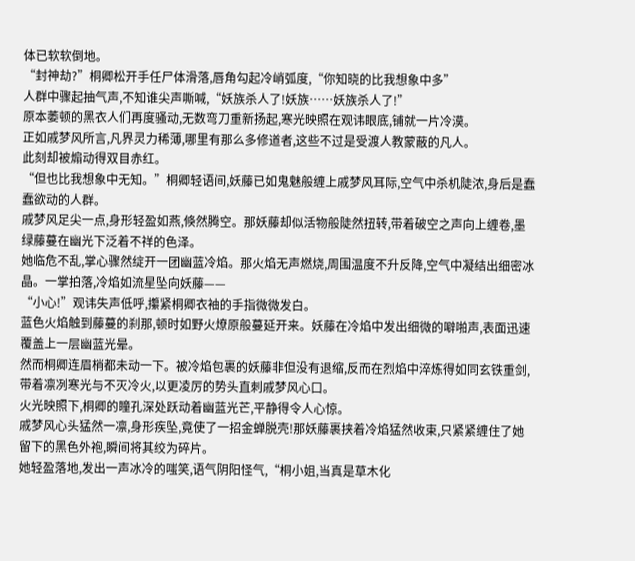体已软软倒地。
“封神劫?”桐卿松开手任尸体滑落,唇角勾起冷峭弧度,“你知晓的比我想象中多”
人群中骤起抽气声,不知谁尖声嘶喊,“妖族杀人了!妖族……妖族杀人了!”
原本萎顿的黑衣人们再度骚动,无数弯刀重新扬起,寒光映照在观讳眼底,铺就一片冷漠。
正如戚梦风所言,凡界灵力稀薄,哪里有那么多修道者,这些不过是受渡人教蒙蔽的凡人。
此刻却被煽动得双目赤红。
“但也比我想象中无知。”桐卿轻语间,妖藤已如鬼魅般缠上戚梦风耳际,空气中杀机陡浓,身后是蠢蠢欲动的人群。
戚梦风足尖一点,身形轻盈如燕,倏然腾空。那妖藤却似活物般陡然扭转,带着破空之声向上缠卷,墨绿藤蔓在幽光下泛着不祥的色泽。
她临危不乱,掌心骤然绽开一团幽蓝冷焰。那火焰无声燃烧,周围温度不升反降,空气中凝结出细密冰晶。一掌拍落,冷焰如流星坠向妖藤——
“小心!”观讳失声低呼,攥紧桐卿衣袖的手指微微发白。
蓝色火焰触到藤蔓的刹那,顿时如野火燎原般蔓延开来。妖藤在冷焰中发出细微的噼啪声,表面迅速覆盖上一层幽蓝光晕。
然而桐卿连眉梢都未动一下。被冷焰包裹的妖藤非但没有退缩,反而在烈焰中淬炼得如同玄铁重剑,带着凛冽寒光与不灭冷火,以更凌厉的势头直刺戚梦风心口。
火光映照下,桐卿的瞳孔深处跃动着幽蓝光芒,平静得令人心惊。
戚梦风心头猛然一凛,身形疾坠,竟使了一招金蝉脱壳!那妖藤裹挟着冷焰猛然收束,只紧紧缠住了她留下的黑色外袍,瞬间将其绞为碎片。
她轻盈落地,发出一声冰冷的嗤笑,语气阴阳怪气,“桐小姐,当真是草木化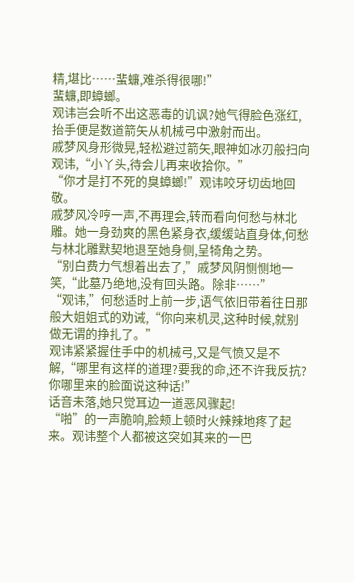精,堪比……蜚蠊,难杀得很哪!”
蜚蠊,即蟑螂。
观讳岂会听不出这恶毒的讥讽?她气得脸色涨红,抬手便是数道箭矢从机械弓中激射而出。
戚梦风身形微晃,轻松避过箭矢,眼神如冰刃般扫向观讳,“小丫头,待会儿再来收拾你。”
“你才是打不死的臭蟑螂!”观讳咬牙切齿地回敬。
戚梦风冷哼一声,不再理会,转而看向何愁与林北雕。她一身劲爽的黑色紧身衣,缓缓站直身体,何愁与林北雕默契地退至她身侧,呈犄角之势。
“别白费力气想着出去了,”戚梦风阴恻恻地一笑,“此墓乃绝地,没有回头路。除非……”
“观讳,”何愁适时上前一步,语气依旧带着往日那般大姐姐式的劝诫,“你向来机灵,这种时候,就别做无谓的挣扎了。”
观讳紧紧握住手中的机械弓,又是气愤又是不解,“哪里有这样的道理?要我的命,还不许我反抗?你哪里来的脸面说这种话!”
话音未落,她只觉耳边一道恶风骤起!
“啪”的一声脆响,脸颊上顿时火辣辣地疼了起来。观讳整个人都被这突如其来的一巴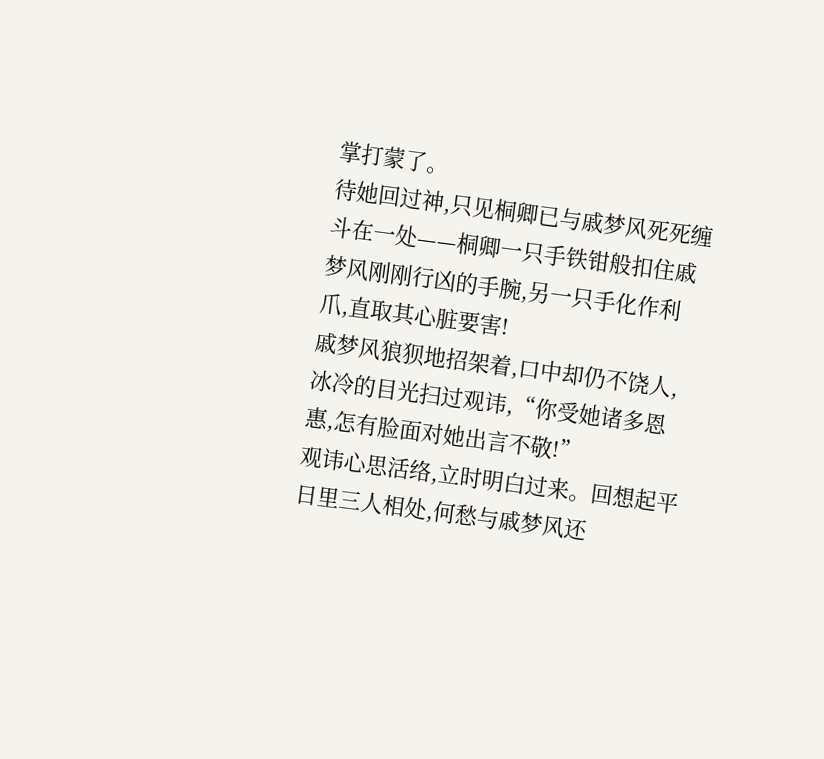掌打蒙了。
待她回过神,只见桐卿已与戚梦风死死缠斗在一处——桐卿一只手铁钳般扣住戚梦风刚刚行凶的手腕,另一只手化作利爪,直取其心脏要害!
戚梦风狼狈地招架着,口中却仍不饶人,冰冷的目光扫过观讳,“你受她诸多恩惠,怎有脸面对她出言不敬!”
观讳心思活络,立时明白过来。回想起平日里三人相处,何愁与戚梦风还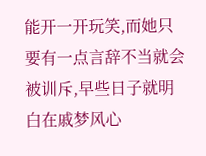能开一开玩笑,而她只要有一点言辞不当就会被训斥,早些日子就明白在戚梦风心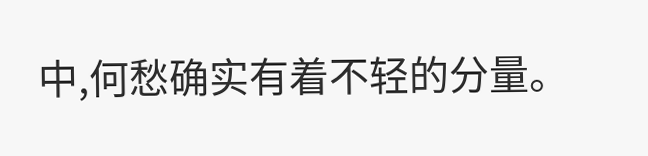中,何愁确实有着不轻的分量。